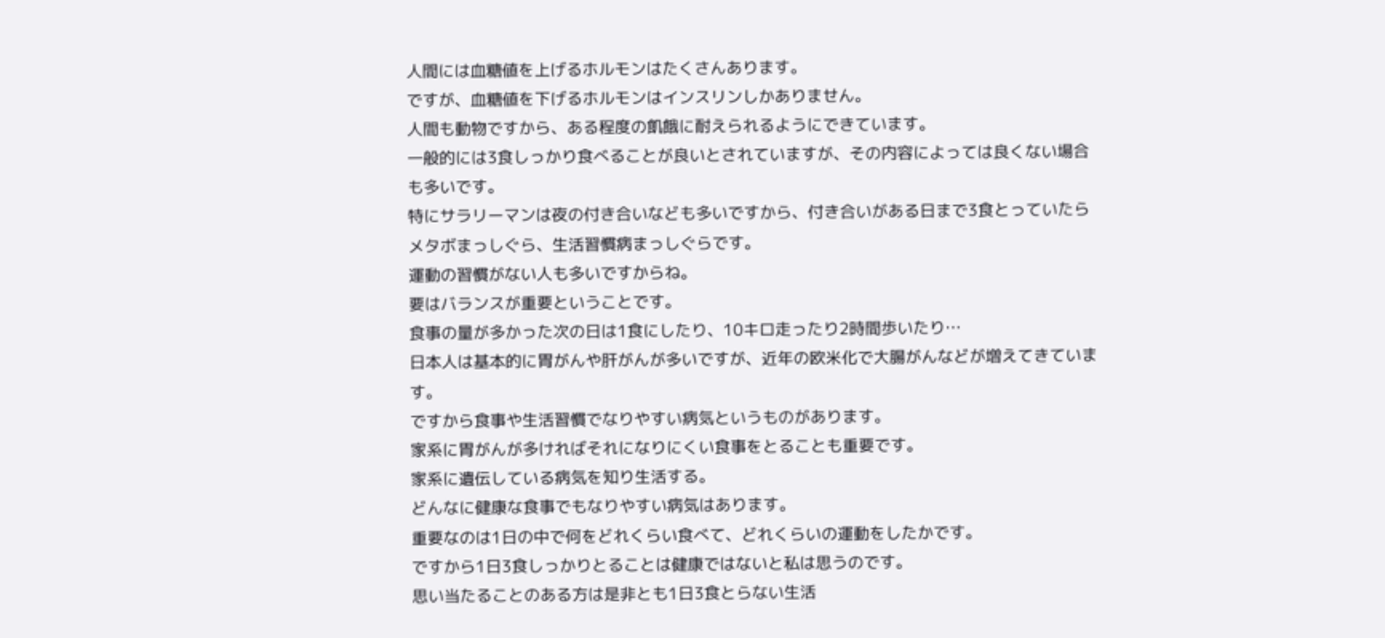人間には血糖値を上げるホルモンはたくさんあります。
ですが、血糖値を下げるホルモンはインスリンしかありません。
人間も動物ですから、ある程度の飢餓に耐えられるようにできています。
一般的には3食しっかり食べることが良いとされていますが、その内容によっては良くない場合も多いです。
特にサラリーマンは夜の付き合いなども多いですから、付き合いがある日まで3食とっていたらメタボまっしぐら、生活習慣病まっしぐらです。
運動の習慣がない人も多いですからね。
要はバランスが重要ということです。
食事の量が多かった次の日は1食にしたり、10キロ走ったり2時間歩いたり…
日本人は基本的に胃がんや肝がんが多いですが、近年の欧米化で大腸がんなどが増えてきています。
ですから食事や生活習慣でなりやすい病気というものがあります。
家系に胃がんが多ければそれになりにくい食事をとることも重要です。
家系に遺伝している病気を知り生活する。
どんなに健康な食事でもなりやすい病気はあります。
重要なのは1日の中で何をどれくらい食べて、どれくらいの運動をしたかです。
ですから1日3食しっかりとることは健康ではないと私は思うのです。
思い当たることのある方は是非とも1日3食とらない生活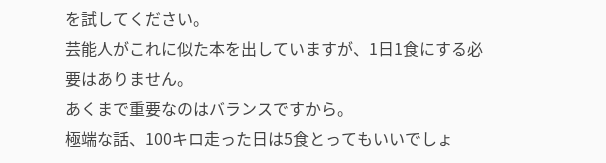を試してください。
芸能人がこれに似た本を出していますが、1日1食にする必要はありません。
あくまで重要なのはバランスですから。
極端な話、100キロ走った日は5食とってもいいでしょ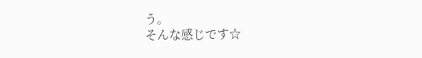う。
そんな感じです☆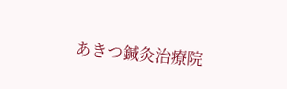あきつ鍼灸治療院